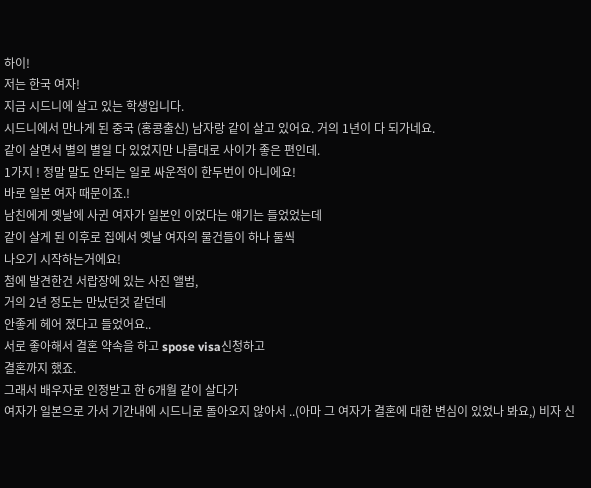하이!
저는 한국 여자!
지금 시드니에 살고 있는 학생입니다.
시드니에서 만나게 된 중국 (홍콩출신) 남자랑 같이 살고 있어요. 거의 1년이 다 되가네요.
같이 살면서 별의 별일 다 있었지만 나름대로 사이가 좋은 편인데.
1가지 ! 정말 말도 안되는 일로 싸운적이 한두번이 아니에요!
바로 일본 여자 때문이죠.!
남친에게 옛날에 사귄 여자가 일본인 이었다는 얘기는 들었었는데
같이 살게 된 이후로 집에서 옛날 여자의 물건들이 하나 둘씩
나오기 시작하는거에요!
첨에 발견한건 서랍장에 있는 사진 앨범,
거의 2년 정도는 만났던것 같던데
안좋게 헤어 졌다고 들었어요..
서로 좋아해서 결혼 약속을 하고 spose visa신청하고
결혼까지 했죠.
그래서 배우자로 인정받고 한 6개월 같이 살다가
여자가 일본으로 가서 기간내에 시드니로 돌아오지 않아서 ..(아마 그 여자가 결혼에 대한 변심이 있었나 봐요,) 비자 신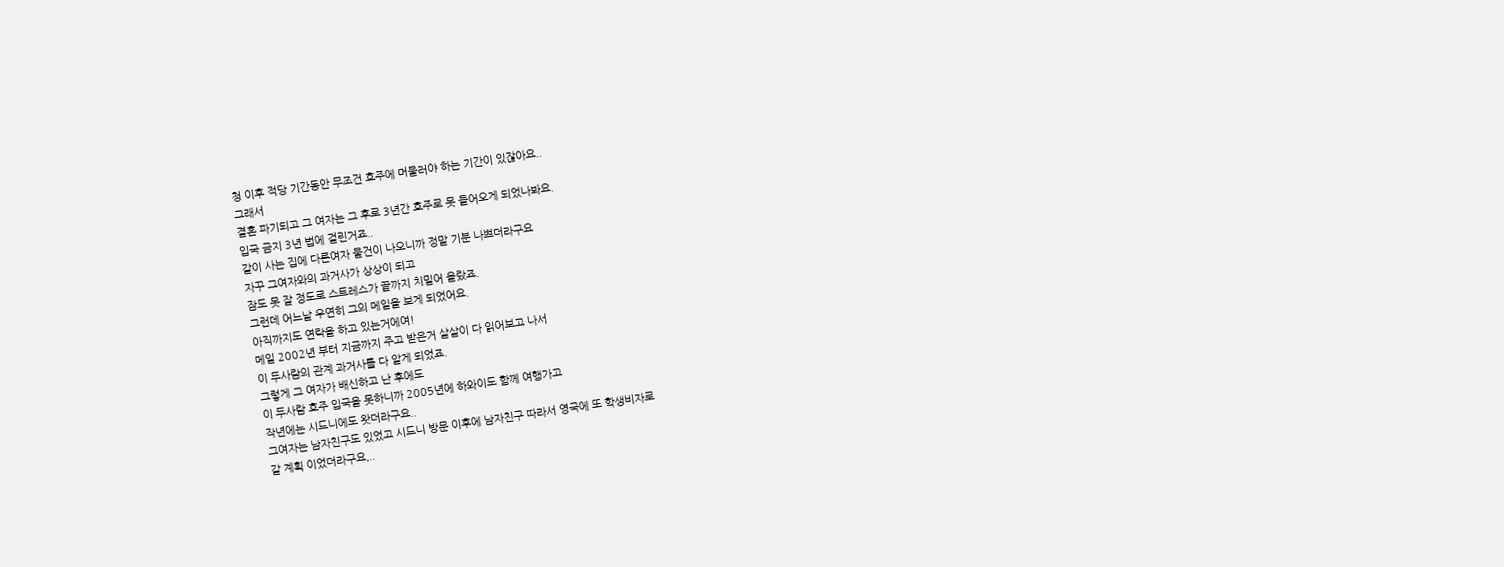청 이후 적당 기간동안 무조건 호주에 머물러야 하는 기간이 있잖아요..
그래서
결혼 파기되고 그 여자는 그 후로 3년간 호주로 못 들어오게 되었나봐요.
입국 금지 3년 법에 걸린거죠..
같이 사는 집에 다른여자 물건이 나오니까 정말 기분 나쁘더라구요
자꾸 그여자와의 과거사가 상상이 되고
잠도 못 잘 정도로 스트레스가 끝까지 치밀어 올랐죠.
그런데 어느날 우연히 그의 메일을 보게 되었어요.
아직까지도 연락을 하고 있는거에여!
메일 2002년 부터 지금까지 주고 받은거 샅샅이 다 읽어보고 나서
이 두사람의 관계 과거사를 다 알게 되었죠.
그렇게 그 여자가 배신하고 난 후에도
이 두사람 호주 입국을 못하니까 2005년에 하와이도 함께 여행가고
작년에는 시드니에도 왓더라구요..
그여자는 남자친구도 있었고 시드니 방문 이후에 남자친구 따라서 영국에 또 학생비자로
갈 계획 이었더라구요,..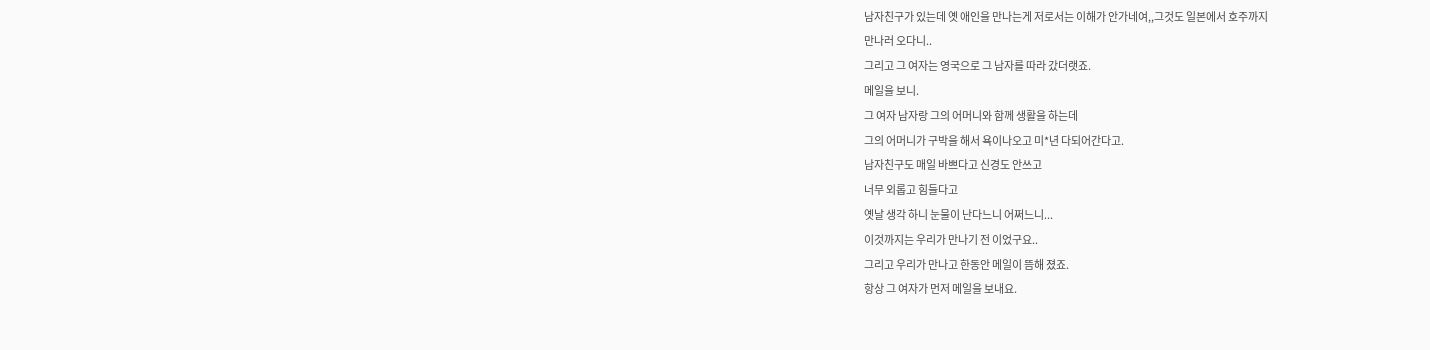남자친구가 있는데 옛 애인을 만나는게 저로서는 이해가 안가네여,,그것도 일본에서 호주까지
만나러 오다니..
그리고 그 여자는 영국으로 그 남자를 따라 갔더랫죠.
메일을 보니.
그 여자 남자랑 그의 어머니와 함께 생활을 하는데
그의 어머니가 구박을 해서 욕이나오고 미*년 다되어간다고.
남자친구도 매일 바쁘다고 신경도 안쓰고
너무 외롭고 힘들다고
옛날 생각 하니 눈물이 난다느니 어쩌느니...
이것까지는 우리가 만나기 전 이었구요..
그리고 우리가 만나고 한동안 메일이 뜸해 졌죠.
항상 그 여자가 먼저 메일을 보내요.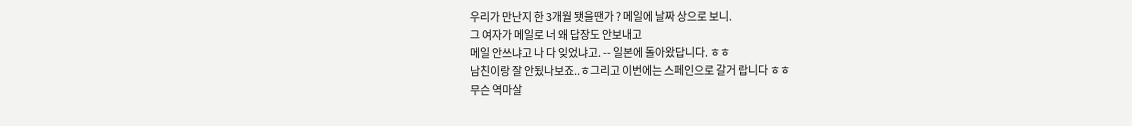우리가 만난지 한 3개월 됏을땐가 ? 메일에 날짜 상으로 보니.
그 여자가 메일로 너 왜 답장도 안보내고
메일 안쓰냐고 나 다 잊었냐고. -- 일본에 돌아왔답니다. ㅎㅎ
남친이랑 잘 안됬나보죠..ㅎ그리고 이번에는 스페인으로 갈거 랍니다 ㅎㅎ
무슨 역마살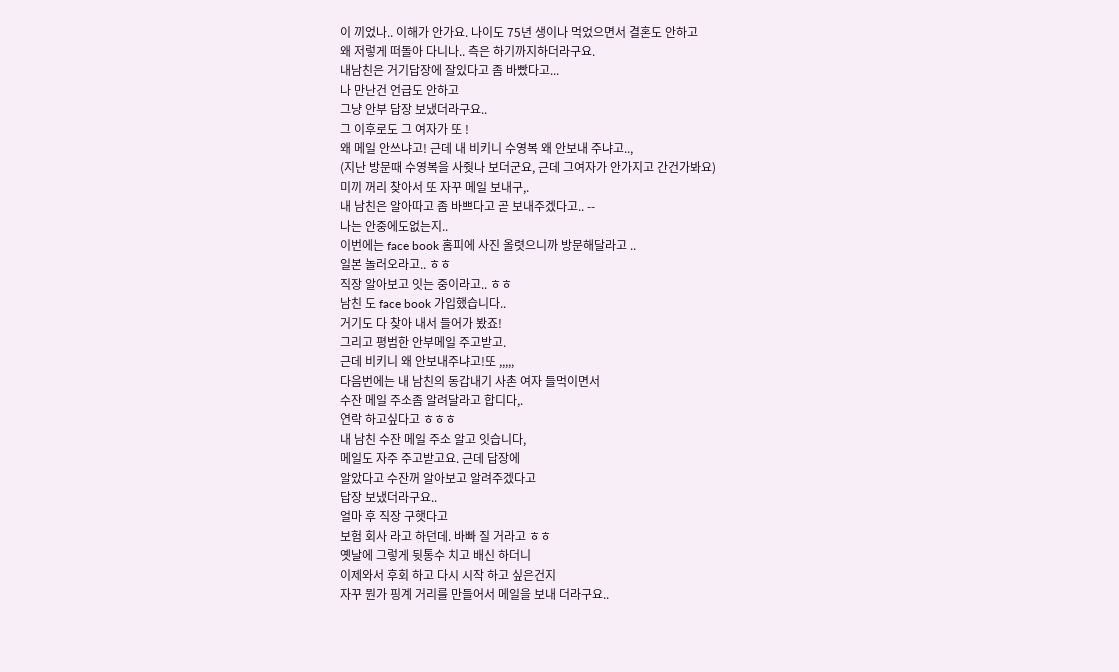이 끼었나.. 이해가 안가요. 나이도 75년 생이나 먹었으면서 결혼도 안하고
왜 저렇게 떠돌아 다니나.. 측은 하기까지하더라구요.
내남친은 거기답장에 잘있다고 좀 바빴다고...
나 만난건 언급도 안하고
그냥 안부 답장 보냈더라구요..
그 이후로도 그 여자가 또 !
왜 메일 안쓰냐고! 근데 내 비키니 수영복 왜 안보내 주냐고..,
(지난 방문때 수영복을 사줫나 보더군요, 근데 그여자가 안가지고 간건가봐요)
미끼 꺼리 찾아서 또 자꾸 메일 보내구,.
내 남친은 알아따고 좀 바쁘다고 곧 보내주겠다고.. --
나는 안중에도없는지..
이번에는 face book 홈피에 사진 올렷으니까 방문해달라고 ..
일본 놀러오라고.. ㅎㅎ
직장 알아보고 잇는 중이라고.. ㅎㅎ
남친 도 face book 가입했습니다..
거기도 다 찾아 내서 들어가 봤죠!
그리고 평범한 안부메일 주고받고.
근데 비키니 왜 안보내주냐고!또 ,,,,,
다음번에는 내 남친의 동갑내기 사촌 여자 들먹이면서
수잔 메일 주소좀 알려달라고 합디다,.
연락 하고싶다고 ㅎㅎㅎ
내 남친 수잔 메일 주소 알고 잇습니다,
메일도 자주 주고받고요. 근데 답장에
알았다고 수잔꺼 알아보고 알려주겠다고
답장 보냈더라구요..
얼마 후 직장 구햇다고
보험 회사 라고 하던데. 바빠 질 거라고 ㅎㅎ
옛날에 그렇게 뒷통수 치고 배신 하더니
이제와서 후회 하고 다시 시작 하고 싶은건지
자꾸 뭔가 핑계 거리를 만들어서 메일을 보내 더라구요..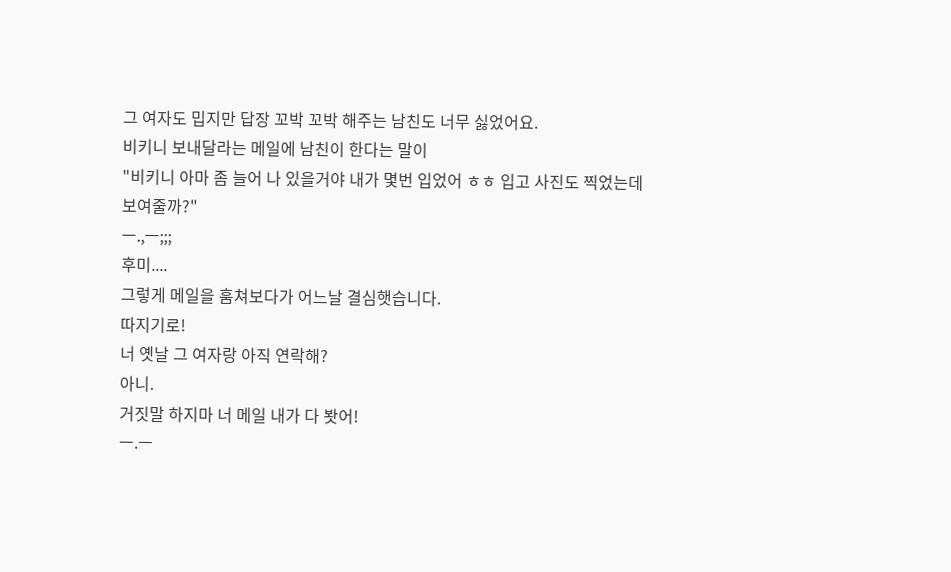그 여자도 밉지만 답장 꼬박 꼬박 해주는 남친도 너무 싫었어요.
비키니 보내달라는 메일에 남친이 한다는 말이
"비키니 아마 좀 늘어 나 있을거야 내가 몇번 입었어 ㅎㅎ 입고 사진도 찍었는데
보여줄까?"
ㅡ.,ㅡ;;;
후미....
그렇게 메일을 훔쳐보다가 어느날 결심햇습니다.
따지기로!
너 옛날 그 여자랑 아직 연락해?
아니.
거짓말 하지마 너 메일 내가 다 봣어!
ㅡ.ㅡ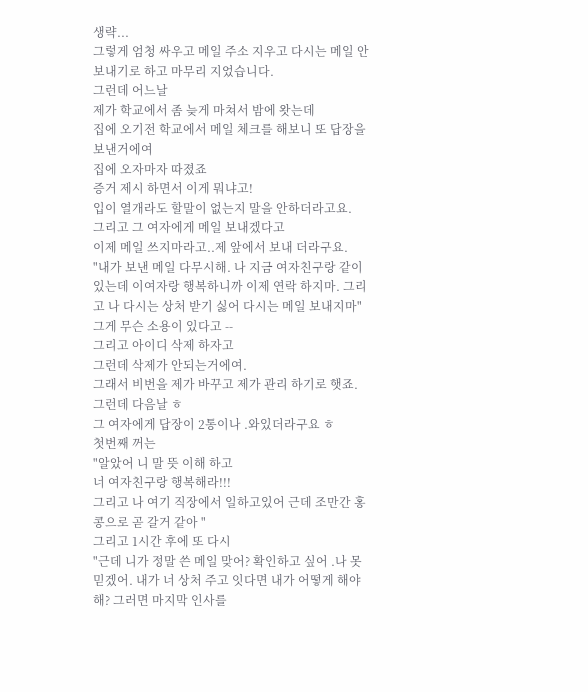생략...
그렇게 엄청 싸우고 메일 주소 지우고 다시는 메일 안보내기로 하고 마무리 지었습니다.
그런데 어느날
제가 학교에서 좀 늦게 마쳐서 밤에 왓는데
집에 오기전 학교에서 메일 체크를 해보니 또 답장을 보낸거에여
집에 오자마자 따졌죠
증거 제시 하면서 이게 뭐냐고!
입이 열개라도 할말이 없는지 말을 안하더라고요.
그리고 그 여자에게 메일 보내겠다고
이제 메일 쓰지마라고..제 앞에서 보내 더라구요.
"내가 보낸 메일 다무시해. 나 지금 여자친구랑 같이 있는데 이여자랑 행복하니까 이제 연락 하지마. 그리고 나 다시는 상처 받기 싫어 다시는 메일 보내지마"
그게 무슨 소용이 있다고 --
그리고 아이디 삭제 하자고
그런데 삭제가 안되는거에여.
그래서 비번을 제가 바꾸고 제가 관리 하기로 햇죠.
그런데 다음날 ㅎ
그 여자에게 답장이 2통이나 .와있더라구요 ㅎ
첫번째 꺼는
"알았어 니 말 뜻 이해 하고
너 여자친구랑 행복해라!!!
그리고 나 여기 직장에서 일하고있어 근데 조만간 홍콩으로 곧 갈거 같아 "
그리고 1시간 후에 또 다시
"근데 니가 정말 쓴 메일 맞어? 확인하고 싶어 .나 못믿겠어. 내가 너 상처 주고 잇다면 내가 어떻게 해야해? 그러면 마지막 인사를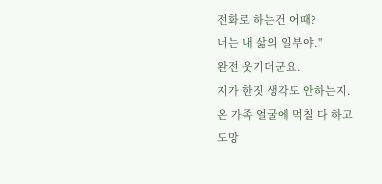전화로 하는건 어때?
너는 내 삶의 일부야."
완전 웃기더군요.
지가 한짓 생각도 안하는지.
온 가족 얼굴에 먹칠 다 하고
도망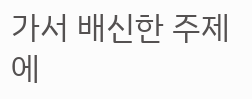가서 배신한 주제에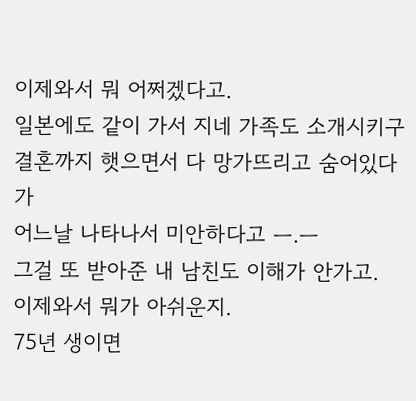이제와서 뭐 어쩌겠다고.
일본에도 같이 가서 지네 가족도 소개시키구
결혼까지 햇으면서 다 망가뜨리고 숨어있다가
어느날 나타나서 미안하다고 ㅡ.ㅡ
그걸 또 받아준 내 남친도 이해가 안가고.
이제와서 뭐가 아쉬운지.
75년 생이면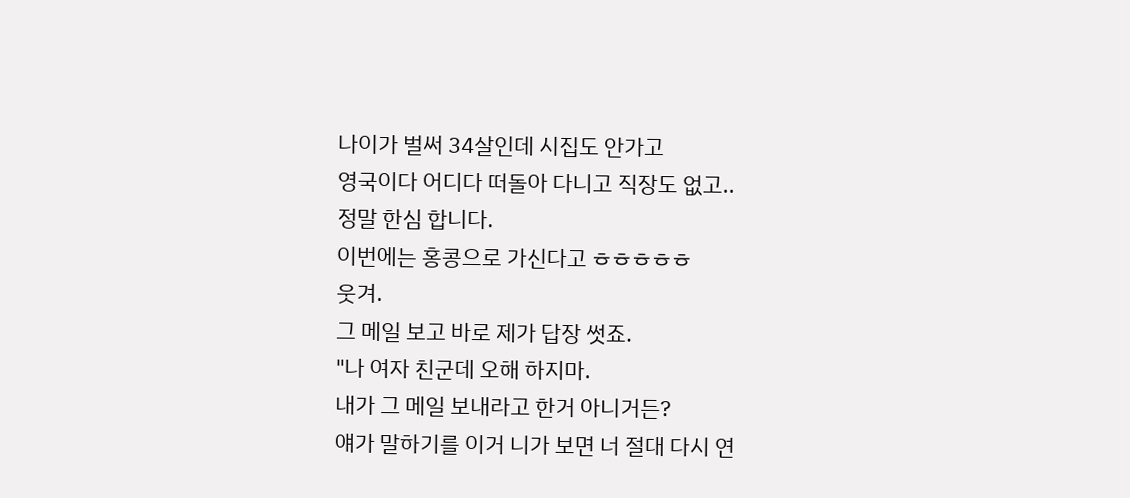나이가 벌써 34살인데 시집도 안가고
영국이다 어디다 떠돌아 다니고 직장도 없고..
정말 한심 합니다.
이번에는 홍콩으로 가신다고 ㅎㅎㅎㅎㅎ
웃겨.
그 메일 보고 바로 제가 답장 썻죠.
"나 여자 친군데 오해 하지마.
내가 그 메일 보내라고 한거 아니거든?
얘가 말하기를 이거 니가 보면 너 절대 다시 연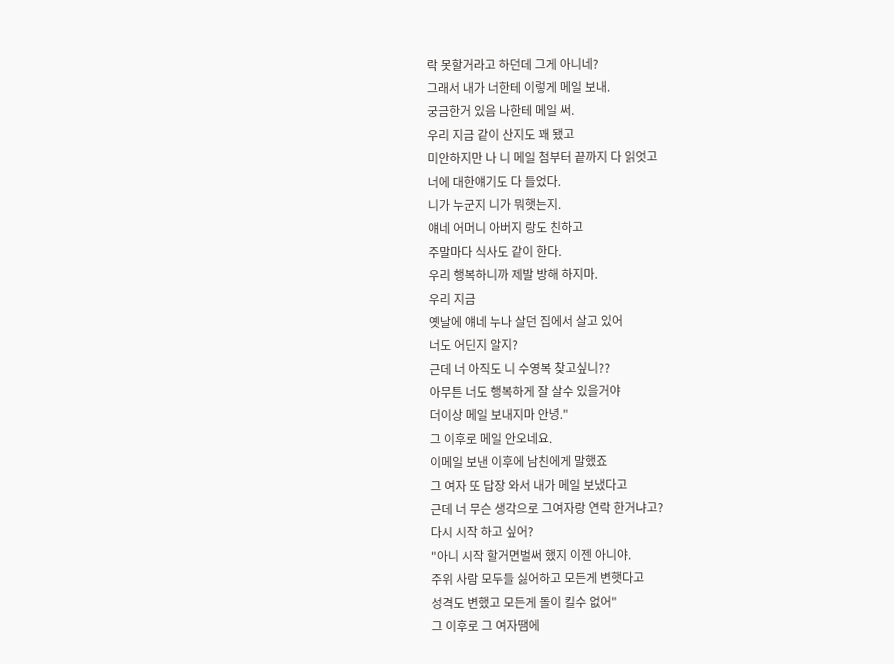락 못할거라고 하던데 그게 아니네?
그래서 내가 너한테 이렇게 메일 보내.
궁금한거 있음 나한테 메일 써.
우리 지금 같이 산지도 꽤 됐고
미안하지만 나 니 메일 첨부터 끝까지 다 읽엇고
너에 대한얘기도 다 들었다.
니가 누군지 니가 뭐햇는지.
얘네 어머니 아버지 랑도 친하고
주말마다 식사도 같이 한다.
우리 행복하니까 제발 방해 하지마.
우리 지금
옛날에 얘네 누나 살던 집에서 살고 있어
너도 어딘지 알지?
근데 너 아직도 니 수영복 찾고싶니??
아무튼 너도 행복하게 잘 살수 있을거야
더이상 메일 보내지마 안녕."
그 이후로 메일 안오네요.
이메일 보낸 이후에 남친에게 말했죠
그 여자 또 답장 와서 내가 메일 보냈다고
근데 너 무슨 생각으로 그여자랑 연락 한거냐고?
다시 시작 하고 싶어?
"아니 시작 할거면벌써 했지 이젠 아니야.
주위 사람 모두들 싫어하고 모든게 변햇다고
성격도 변했고 모든게 돌이 킬수 없어"
그 이후로 그 여자땜에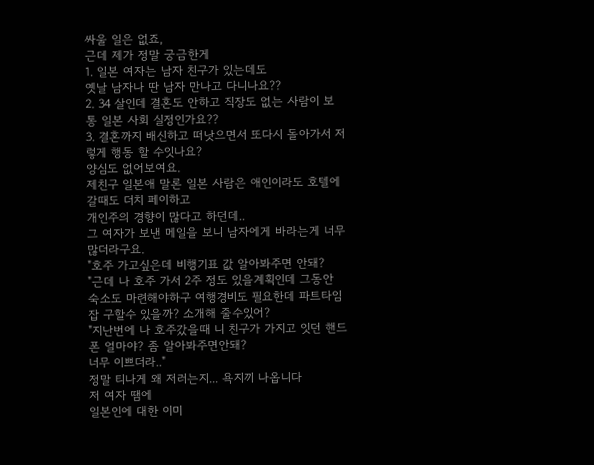싸울 일은 없죠,
근데 제가 정말 궁금한게
1. 일본 여자는 남자 친구가 있는데도
옛날 남자나 딴 남자 만나고 다니나요??
2. 34 살인데 결혼도 안하고 직장도 없는 사람이 보통 일본 사회 실정인가요??
3. 결혼까지 배신하고 떠낫으면서 또다시 돌아가서 저렇게 행동 할 수잇나요?
양심도 없어보여요.
제친구 일본애 말론 일본 사람은 애인이라도 호텔에 갈때도 더치 페이하고
개인주의 경향이 많다고 하던데..
그 여자가 보낸 메일을 보니 남자에게 바라는게 너무 많더라구요.
"호주 가고싶은데 비행기표 값 알아봐주면 안돼?
"근데 나 호주 가서 2주 정도 있을계획인데 그동안 숙소도 마련해야하구 여행경비도 필요한데 파트타임잡 구할수 있을까? 소개해 줄수있어?
"지난번에 나 호주갔을때 니 친구가 가지고 잇던 핸드폰 얼마야? 좀 알아봐주면안돼?
너무 이쁘더라.."
정말 티나게 왜 저러는지... 욕지끼 나옵니다
저 여자 땜에
일본인에 대한 이미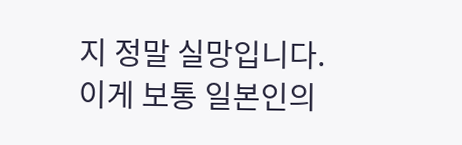지 정말 실망입니다.
이게 보통 일본인의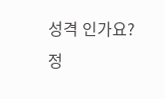성격 인가요?
정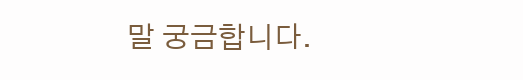말 궁금합니다.